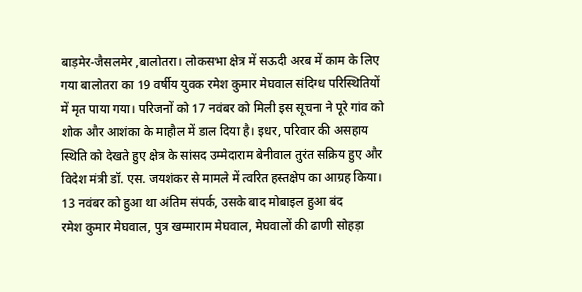बाड़मेर-जैसलमेर ,बालोतरा। लोकसभा क्षेत्र में सऊदी अरब में काम के लिए गया बालोतरा का 19 वर्षीय युवक रमेश कुमार मेघवाल संदिग्ध परिस्थितियों में मृत पाया गया। परिजनों को 17 नवंबर को मिली इस सूचना ने पूरे गांव को शोक और आशंका के माहौल में डाल दिया है। इधर, परिवार की असहाय स्थिति को देखते हुए क्षेत्र के सांसद उम्मेदाराम बेनीवाल तुरंत सक्रिय हुए और विदेश मंत्री डॉ. एस. जयशंकर से मामले में त्वरित हस्तक्षेप का आग्रह किया।
13 नवंबर को हुआ था अंतिम संपर्क, उसके बाद मोबाइल हुआ बंद
रमेश कुमार मेघवाल, पुत्र खम्माराम मेघवाल, मेघवालों की ढाणी सोहड़ा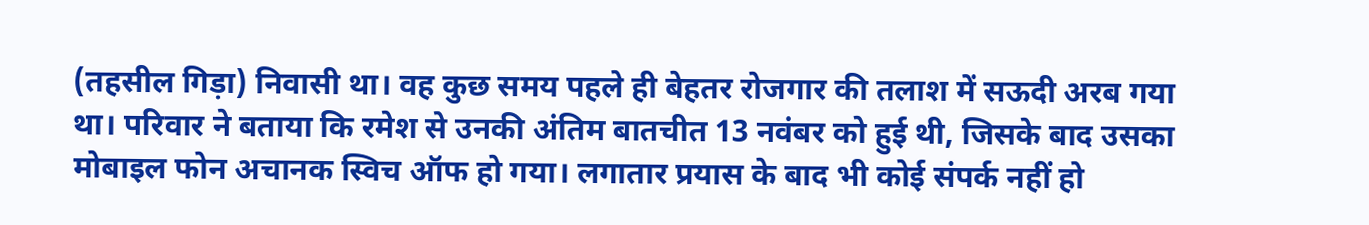(तहसील गिड़ा) निवासी था। वह कुछ समय पहले ही बेहतर रोजगार की तलाश में सऊदी अरब गया था। परिवार ने बताया कि रमेश से उनकी अंतिम बातचीत 13 नवंबर को हुई थी, जिसके बाद उसका मोबाइल फोन अचानक स्विच ऑफ हो गया। लगातार प्रयास के बाद भी कोई संपर्क नहीं हो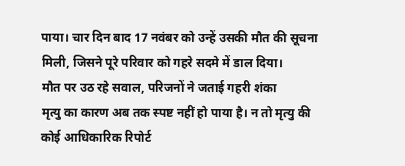पाया। चार दिन बाद 17 नवंबर को उन्हें उसकी मौत की सूचना मिली, जिसने पूरे परिवार को गहरे सदमे में डाल दिया।
मौत पर उठ रहे सवाल, परिजनों ने जताई गहरी शंका
मृत्यु का कारण अब तक स्पष्ट नहीं हो पाया है। न तो मृत्यु की कोई आधिकारिक रिपोर्ट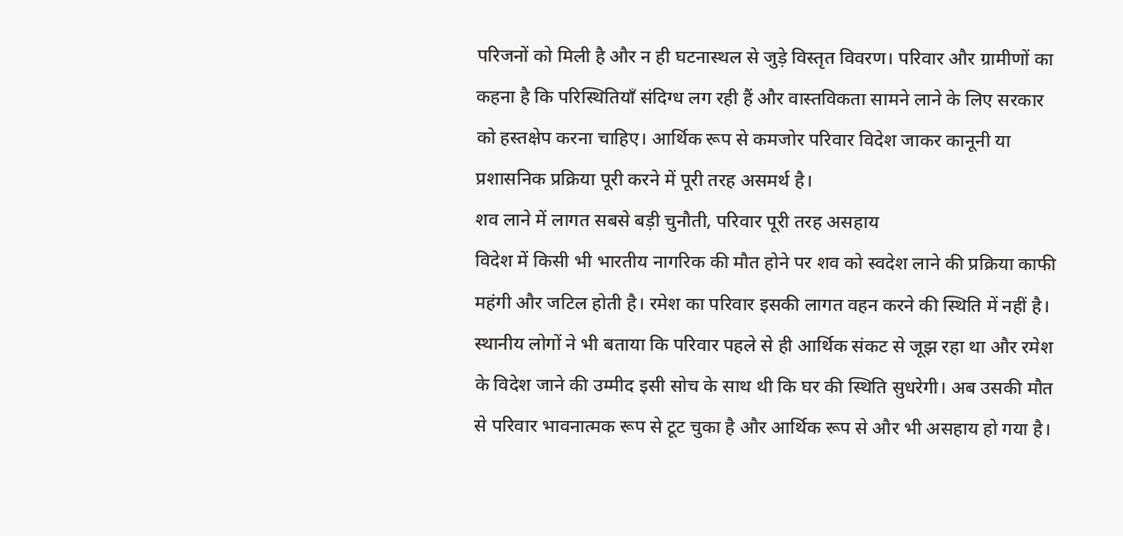परिजनों को मिली है और न ही घटनास्थल से जुड़े विस्तृत विवरण। परिवार और ग्रामीणों का कहना है कि परिस्थितियाँ संदिग्ध लग रही हैं और वास्तविकता सामने लाने के लिए सरकार को हस्तक्षेप करना चाहिए। आर्थिक रूप से कमजोर परिवार विदेश जाकर कानूनी या प्रशासनिक प्रक्रिया पूरी करने में पूरी तरह असमर्थ है।
शव लाने में लागत सबसे बड़ी चुनौती, परिवार पूरी तरह असहाय
विदेश में किसी भी भारतीय नागरिक की मौत होने पर शव को स्वदेश लाने की प्रक्रिया काफी महंगी और जटिल होती है। रमेश का परिवार इसकी लागत वहन करने की स्थिति में नहीं है। स्थानीय लोगों ने भी बताया कि परिवार पहले से ही आर्थिक संकट से जूझ रहा था और रमेश के विदेश जाने की उम्मीद इसी सोच के साथ थी कि घर की स्थिति सुधरेगी। अब उसकी मौत से परिवार भावनात्मक रूप से टूट चुका है और आर्थिक रूप से और भी असहाय हो गया है।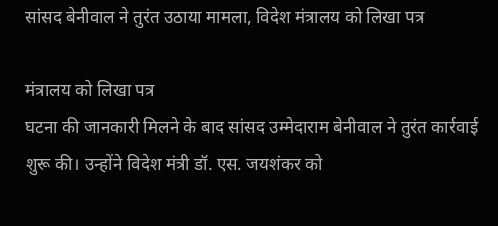सांसद बेनीवाल ने तुरंत उठाया मामला, विदेश मंत्रालय को लिखा पत्र

मंत्रालय को लिखा पत्र
घटना की जानकारी मिलने के बाद सांसद उम्मेदाराम बेनीवाल ने तुरंत कार्रवाई शुरू की। उन्होंने विदेश मंत्री डॉ. एस. जयशंकर को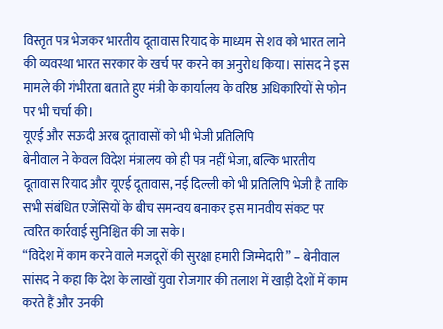विस्तृत पत्र भेजकर भारतीय दूतावास रियाद के माध्यम से शव को भारत लाने की व्यवस्था भारत सरकार के खर्च पर करने का अनुरोध किया। सांसद ने इस मामले की गंभीरता बताते हुए मंत्री के कार्यालय के वरिष्ठ अधिकारियों से फोन पर भी चर्चा की।
यूएई और सऊदी अरब दूतावासों को भी भेजी प्रतिलिपि
बेनीवाल ने केवल विदेश मंत्रालय को ही पत्र नहीं भेजा, बल्कि भारतीय दूतावास रियाद और यूएई दूतावास, नई दिल्ली को भी प्रतिलिपि भेजी है ताकि सभी संबंधित एजेंसियों के बीच समन्वय बनाकर इस मानवीय संकट पर त्वरित कार्रवाई सुनिश्चित की जा सके।
“विदेश में काम करने वाले मजदूरों की सुरक्षा हमारी जिम्मेदारी” – बेनीवाल
सांसद ने कहा कि देश के लाखों युवा रोजगार की तलाश में खाड़ी देशों में काम करते हैं और उनकी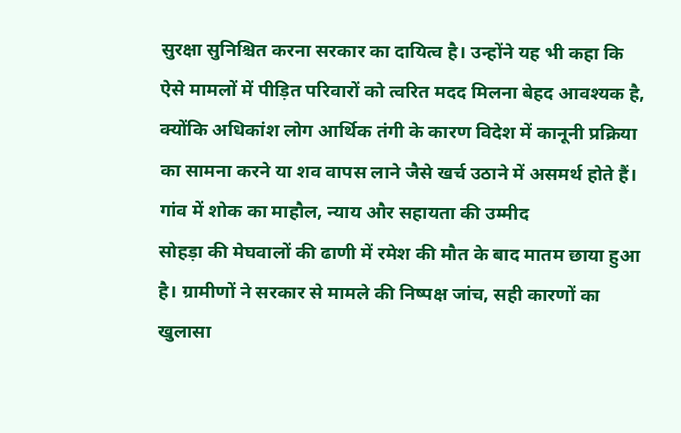सुरक्षा सुनिश्चित करना सरकार का दायित्व है। उन्होंने यह भी कहा कि ऐसे मामलों में पीड़ित परिवारों को त्वरित मदद मिलना बेहद आवश्यक है, क्योंकि अधिकांश लोग आर्थिक तंगी के कारण विदेश में कानूनी प्रक्रिया का सामना करने या शव वापस लाने जैसे खर्च उठाने में असमर्थ होते हैं।
गांव में शोक का माहौल, न्याय और सहायता की उम्मीद
सोहड़ा की मेघवालों की ढाणी में रमेश की मौत के बाद मातम छाया हुआ है। ग्रामीणों ने सरकार से मामले की निष्पक्ष जांच, सही कारणों का खुलासा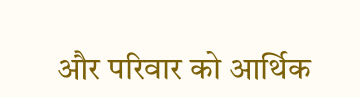और परिवार को आर्थिक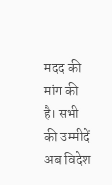मदद की मांग की है। सभी की उम्मीदें अब विदेश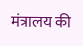मंत्रालय की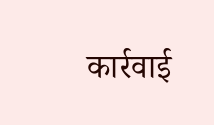कार्रवाई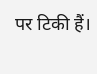पर टिकी हैं।